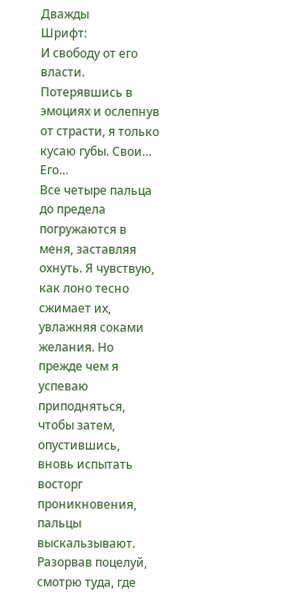Дважды
Шрифт:
И свободу от его власти.
Потерявшись в эмоциях и ослепнув от страсти, я только кусаю губы. Свои… Его…
Все четыре пальца до предела погружаются в меня, заставляя охнуть. Я чувствую, как лоно тесно сжимает их, увлажняя соками желания. Но прежде чем я успеваю приподняться, чтобы затем, опустившись, вновь испытать восторг проникновения, пальцы выскальзывают. Разорвав поцелуй, смотрю туда, где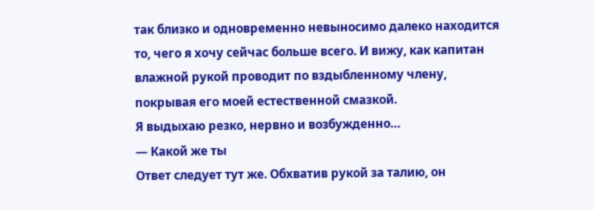так близко и одновременно невыносимо далеко находится то, чего я хочу сейчас больше всего. И вижу, как капитан влажной рукой проводит по вздыбленному члену, покрывая его моей естественной смазкой.
Я выдыхаю резко, нервно и возбужденно…
— Какой же ты
Ответ следует тут же. Обхватив рукой за талию, он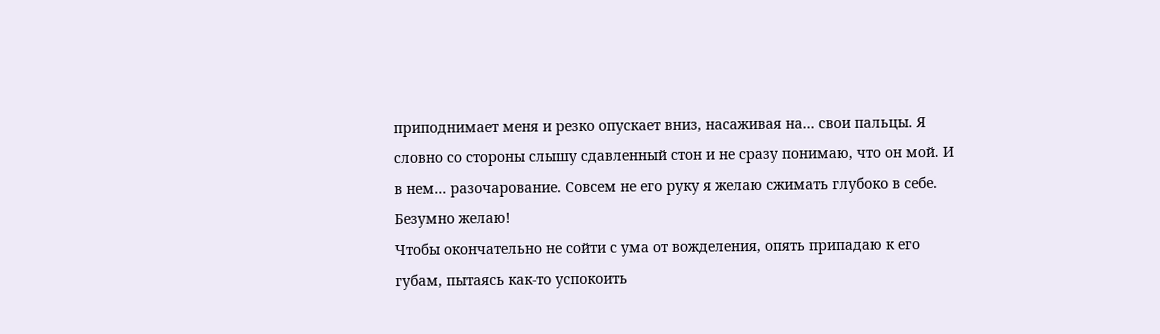приподнимает меня и резко опускает вниз, насаживая на… свои пальцы. Я словно со стороны слышу сдавленный стон и не сразу понимаю, что он мой. И в нем… разочарование. Совсем не его руку я желаю сжимать глубоко в себе. Безумно желаю!
Чтобы окончательно не сойти с ума от вожделения, опять припадаю к его губам, пытаясь как-то успокоить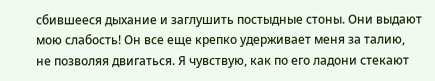сбившееся дыхание и заглушить постыдные стоны. Они выдают мою слабость! Он все еще крепко удерживает меня за талию, не позволяя двигаться. Я чувствую, как по его ладони стекают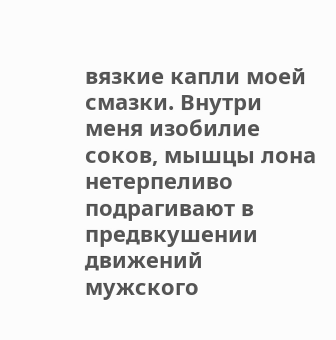вязкие капли моей смазки. Внутри меня изобилие соков, мышцы лона нетерпеливо подрагивают в предвкушении движений мужского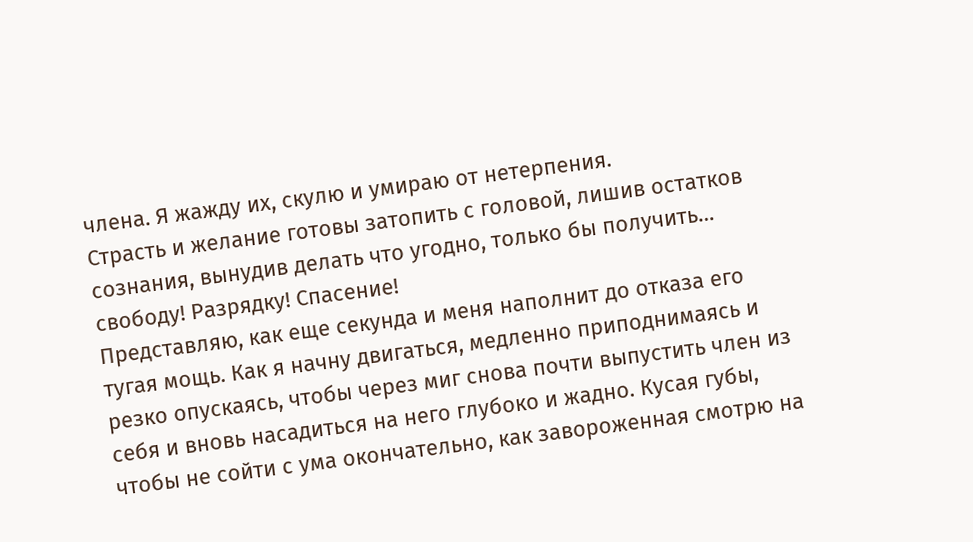члена. Я жажду их, скулю и умираю от нетерпения.
Страсть и желание готовы затопить с головой, лишив остатков сознания, вынудив делать что угодно, только бы получить… свободу! Разрядку! Спасение!
Представляю, как еще секунда и меня наполнит до отказа его тугая мощь. Как я начну двигаться, медленно приподнимаясь и резко опускаясь, чтобы через миг снова почти выпустить член из себя и вновь насадиться на него глубоко и жадно. Кусая губы, чтобы не сойти с ума окончательно, как завороженная смотрю на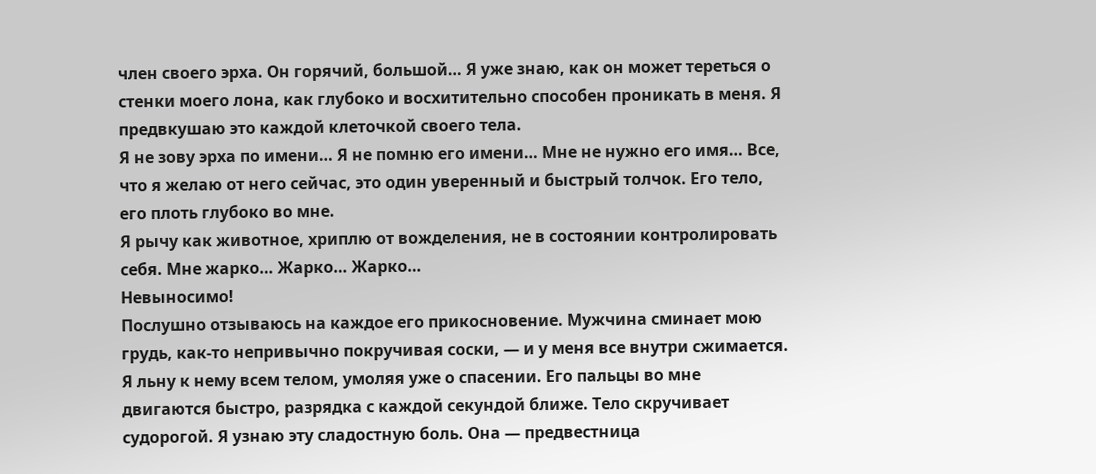член своего эрха. Он горячий, большой… Я уже знаю, как он может тереться о стенки моего лона, как глубоко и восхитительно способен проникать в меня. Я предвкушаю это каждой клеточкой своего тела.
Я не зову эрха по имени… Я не помню его имени… Мне не нужно его имя… Все, что я желаю от него сейчас, это один уверенный и быстрый толчок. Его тело, его плоть глубоко во мне.
Я рычу как животное, хриплю от вожделения, не в состоянии контролировать себя. Мне жарко… Жарко… Жарко…
Невыносимо!
Послушно отзываюсь на каждое его прикосновение. Мужчина сминает мою грудь, как-то непривычно покручивая соски, — и у меня все внутри сжимается. Я льну к нему всем телом, умоляя уже о спасении. Его пальцы во мне двигаются быстро, разрядка с каждой секундой ближе. Тело скручивает судорогой. Я узнаю эту сладостную боль. Она — предвестница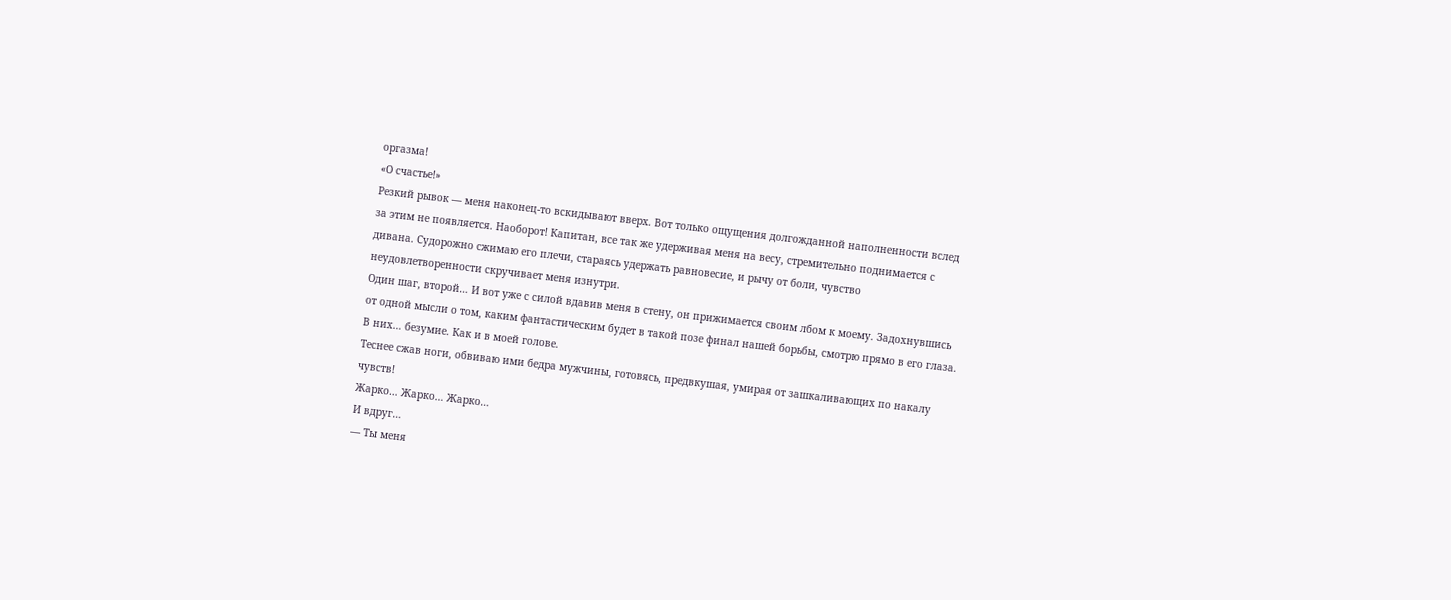оргазма!
«О счастье!»
Резкий рывок — меня наконец-то вскидывают вверх. Вот только ощущения долгожданной наполненности вслед за этим не появляется. Наоборот! Капитан, все так же удерживая меня на весу, стремительно поднимается с дивана. Судорожно сжимаю его плечи, стараясь удержать равновесие, и рычу от боли, чувство неудовлетворенности скручивает меня изнутри.
Один шаг, второй… И вот уже с силой вдавив меня в стену, он прижимается своим лбом к моему. Задохнувшись от одной мысли о том, каким фантастическим будет в такой позе финал нашей борьбы, смотрю прямо в его глаза. В них… безумие. Как и в моей голове.
Теснее сжав ноги, обвиваю ими бедра мужчины, готовясь, предвкушая, умирая от зашкаливающих по накалу чувств!
Жарко… Жарко… Жарко…
И вдруг…
— Ты меня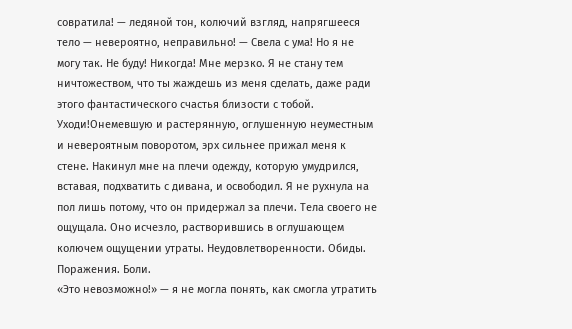совратила! — ледяной тон, колючий взгляд, напрягшееся тело — невероятно, неправильно! — Свела с ума! Но я не могу так. Не буду! Никогда! Мне мерзко. Я не стану тем ничтожеством, что ты жаждешь из меня сделать, даже ради этого фантастического счастья близости с тобой.
Уходи!Онемевшую и растерянную, оглушенную неуместным и невероятным поворотом, эрх сильнее прижал меня к стене. Накинул мне на плечи одежду, которую умудрился, вставая, подхватить с дивана, и освободил. Я не рухнула на пол лишь потому, что он придержал за плечи. Тела своего не ощущала. Оно исчезло, растворившись в оглушающем колючем ощущении утраты. Неудовлетворенности. Обиды. Поражения. Боли.
«Это невозможно!» — я не могла понять, как смогла утратить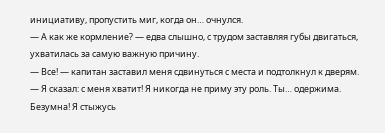инициативу, пропустить миг, когда он… очнулся.
— А как же кормление? — едва слышно, с трудом заставляя губы двигаться, ухватилась за самую важную причину.
— Все! — капитан заставил меня сдвинуться с места и подтолкнул к дверям. — Я сказал: с меня хватит! Я никогда не приму эту роль. Ты… одержима. Безумна! Я стыжусь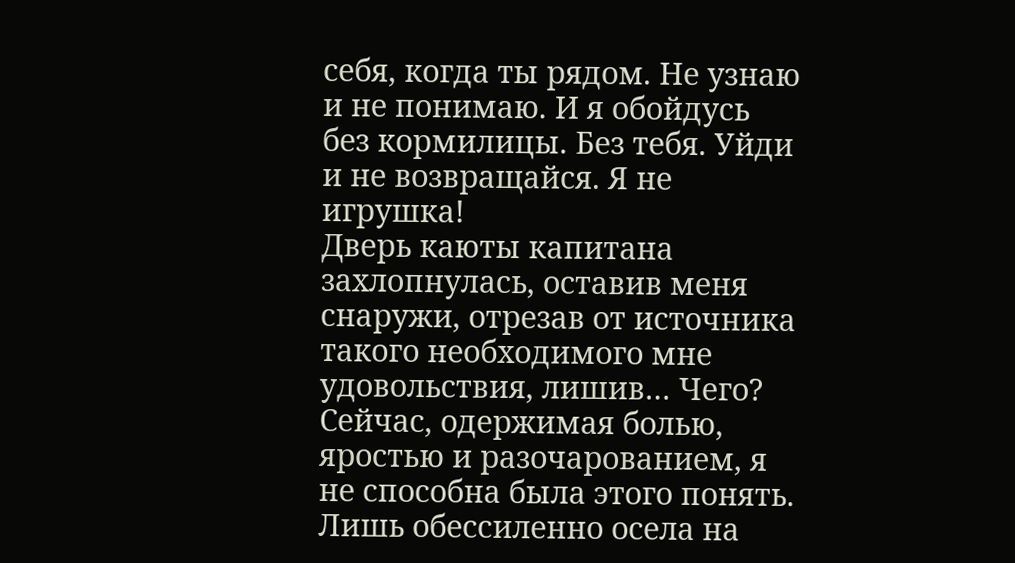себя, когда ты рядом. Не узнаю и не понимаю. И я обойдусь без кормилицы. Без тебя. Уйди и не возвращайся. Я не игрушка!
Дверь каюты капитана захлопнулась, оставив меня снаружи, отрезав от источника такого необходимого мне удовольствия, лишив… Чего? Сейчас, одержимая болью, яростью и разочарованием, я не способна была этого понять. Лишь обессиленно осела на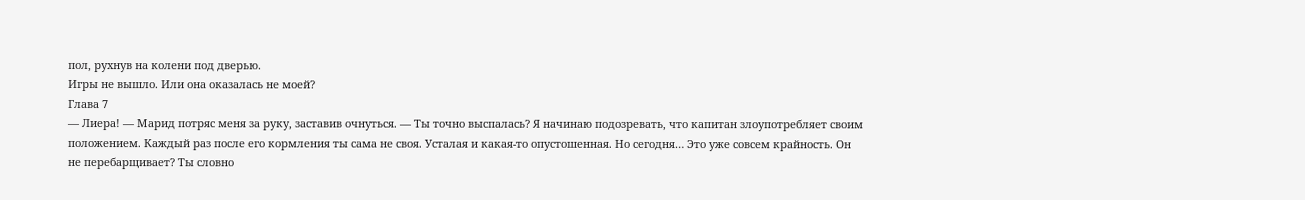пол, рухнув на колени под дверью.
Игры не вышло. Или она оказалась не моей?
Глава 7
— Лиера! — Марид потряс меня за руку, заставив очнуться. — Ты точно выспалась? Я начинаю подозревать, что капитан злоупотребляет своим положением. Каждый раз после его кормления ты сама не своя. Усталая и какая-то опустошенная. Но сегодня… Это уже совсем крайность. Он не перебарщивает? Ты словно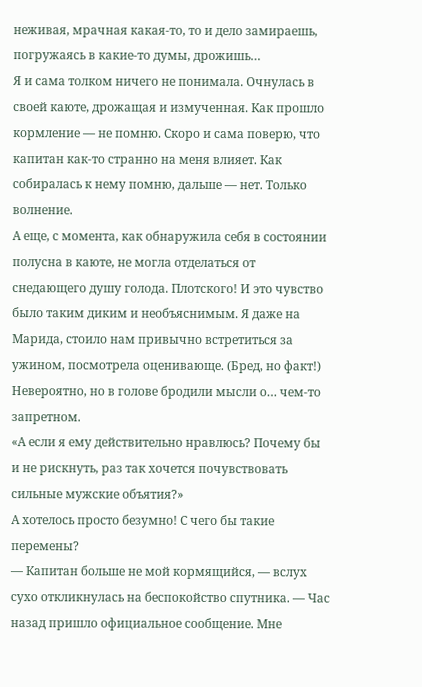неживая, мрачная какая-то, то и дело замираешь, погружаясь в какие-то думы, дрожишь…
Я и сама толком ничего не понимала. Очнулась в своей каюте, дрожащая и измученная. Как прошло кормление — не помню. Скоро и сама поверю, что капитан как-то странно на меня влияет. Как собиралась к нему помню, дальше — нет. Только волнение.
А еще, с момента, как обнаружила себя в состоянии полусна в каюте, не могла отделаться от снедающего душу голода. Плотского! И это чувство было таким диким и необъяснимым. Я даже на Марида, стоило нам привычно встретиться за ужином, посмотрела оценивающе. (Бред, но факт!) Невероятно, но в голове бродили мысли о… чем-то запретном.
«А если я ему действительно нравлюсь? Почему бы и не рискнуть, раз так хочется почувствовать сильные мужские объятия?»
А хотелось просто безумно! С чего бы такие перемены?
— Капитан больше не мой кормящийся, — вслух сухо откликнулась на беспокойство спутника. — Час назад пришло официальное сообщение. Мне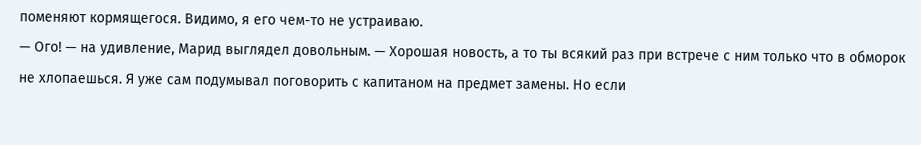поменяют кормящегося. Видимо, я его чем-то не устраиваю.
— Ого! — на удивление, Марид выглядел довольным. — Хорошая новость, а то ты всякий раз при встрече с ним только что в обморок не хлопаешься. Я уже сам подумывал поговорить с капитаном на предмет замены. Но если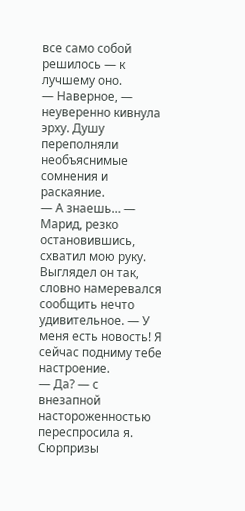все само собой решилось — к лучшему оно.
— Наверное, — неуверенно кивнула эрху. Душу переполняли необъяснимые сомнения и раскаяние.
— А знаешь… — Марид, резко остановившись, схватил мою руку. Выглядел он так, словно намеревался сообщить нечто удивительное. — У меня есть новость! Я сейчас подниму тебе настроение.
— Да? — с внезапной настороженностью переспросила я. Сюрпризы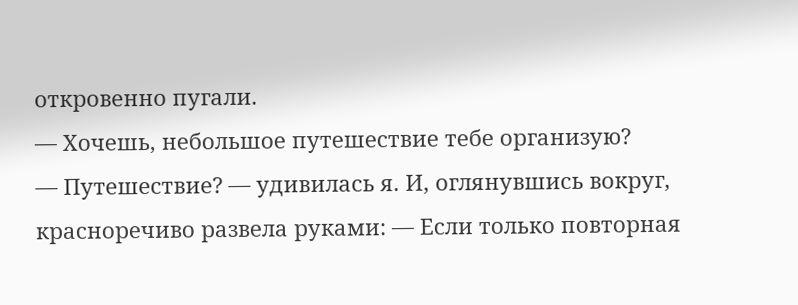откровенно пугали.
— Хочешь, небольшое путешествие тебе организую?
— Путешествие? — удивилась я. И, оглянувшись вокруг, красноречиво развела руками: — Если только повторная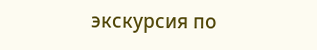экскурсия по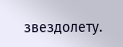звездолету.